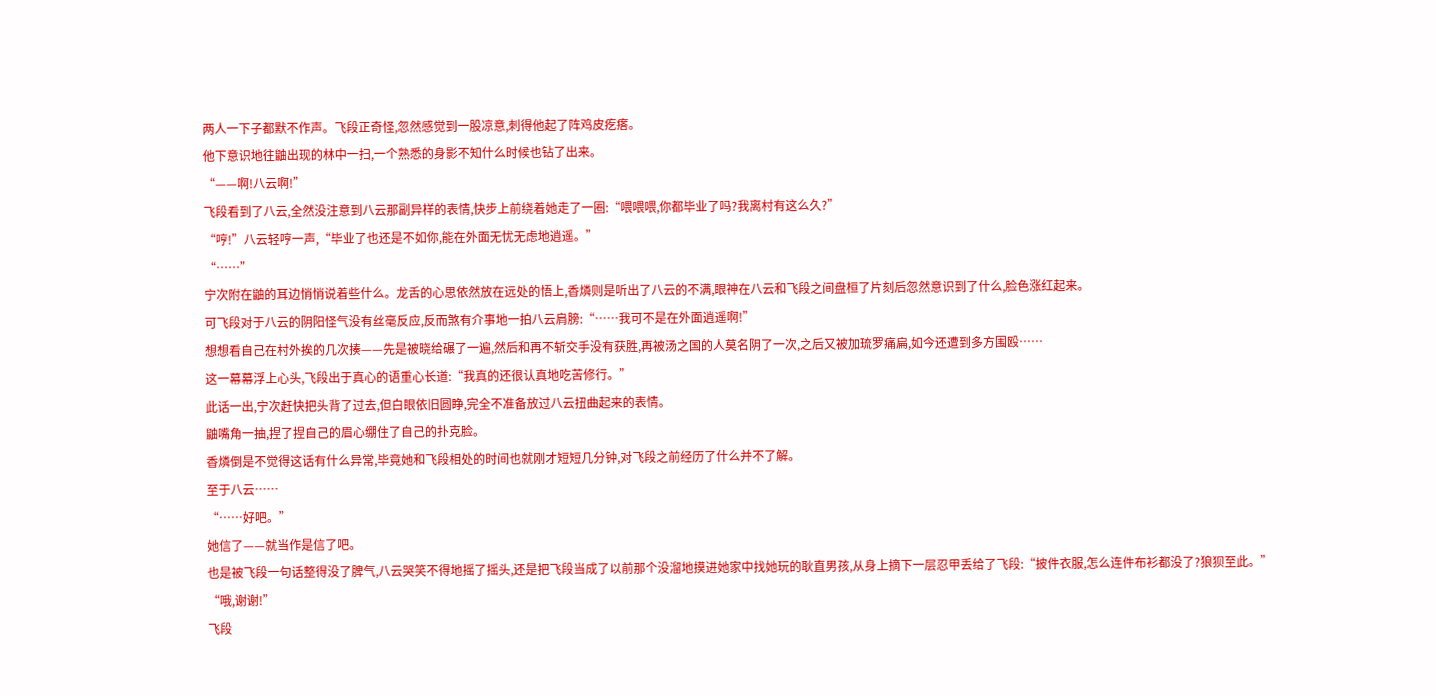两人一下子都默不作声。飞段正奇怪,忽然感觉到一股凉意,刺得他起了阵鸡皮疙瘩。
他下意识地往鼬出现的林中一扫,一个熟悉的身影不知什么时候也钻了出来。
“——啊!八云啊!”
飞段看到了八云,全然没注意到八云那副异样的表情,快步上前绕着她走了一圈:“喂喂喂,你都毕业了吗?我离村有这么久?”
“哼!”八云轻哼一声,“毕业了也还是不如你,能在外面无忧无虑地逍遥。”
“……”
宁次附在鼬的耳边悄悄说着些什么。龙舌的心思依然放在远处的悟上,香燐则是听出了八云的不满,眼神在八云和飞段之间盘桓了片刻后忽然意识到了什么,脸色涨红起来。
可飞段对于八云的阴阳怪气没有丝毫反应,反而煞有介事地一拍八云肩膀:“……我可不是在外面逍遥啊!”
想想看自己在村外挨的几次揍——先是被晓给碾了一遍,然后和再不斩交手没有获胜,再被汤之国的人莫名阴了一次,之后又被加琉罗痛扁,如今还遭到多方围殴……
这一幕幕浮上心头,飞段出于真心的语重心长道:“我真的还很认真地吃苦修行。”
此话一出,宁次赶快把头背了过去,但白眼依旧圆睁,完全不准备放过八云扭曲起来的表情。
鼬嘴角一抽,捏了捏自己的眉心绷住了自己的扑克脸。
香燐倒是不觉得这话有什么异常,毕竟她和飞段相处的时间也就刚才短短几分钟,对飞段之前经历了什么并不了解。
至于八云……
“……好吧。”
她信了——就当作是信了吧。
也是被飞段一句话整得没了脾气,八云哭笑不得地摇了摇头,还是把飞段当成了以前那个没溜地摸进她家中找她玩的耿直男孩,从身上摘下一层忍甲丢给了飞段:“披件衣服,怎么连件布衫都没了?狼狈至此。”
“哦,谢谢!”
飞段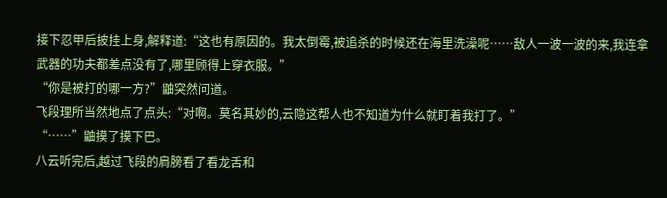接下忍甲后披挂上身,解释道:“这也有原因的。我太倒霉,被追杀的时候还在海里洗澡呢……敌人一波一波的来,我连拿武器的功夫都差点没有了,哪里顾得上穿衣服。”
“你是被打的哪一方?”鼬突然问道。
飞段理所当然地点了点头:“对啊。莫名其妙的,云隐这帮人也不知道为什么就盯着我打了。”
“……”鼬摸了摸下巴。
八云听完后,越过飞段的肩膀看了看龙舌和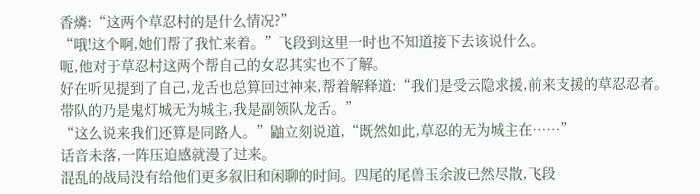香燐:“这两个草忍村的是什么情况?”
“哦!这个啊,她们帮了我忙来着。”飞段到这里一时也不知道接下去该说什么。
呃,他对于草忍村这两个帮自己的女忍其实也不了解。
好在听见提到了自己,龙舌也总算回过神来,帮着解释道:“我们是受云隐求援,前来支援的草忍忍者。带队的乃是鬼灯城无为城主,我是副领队龙舌。”
“这么说来我们还算是同路人。”鼬立刻说道,“既然如此,草忍的无为城主在……”
话音未落,一阵压迫感就漫了过来。
混乱的战局没有给他们更多叙旧和闲聊的时间。四尾的尾兽玉余波已然尽散,飞段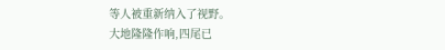等人被重新纳入了视野。
大地隆隆作响,四尾已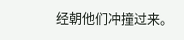经朝他们冲撞过来。